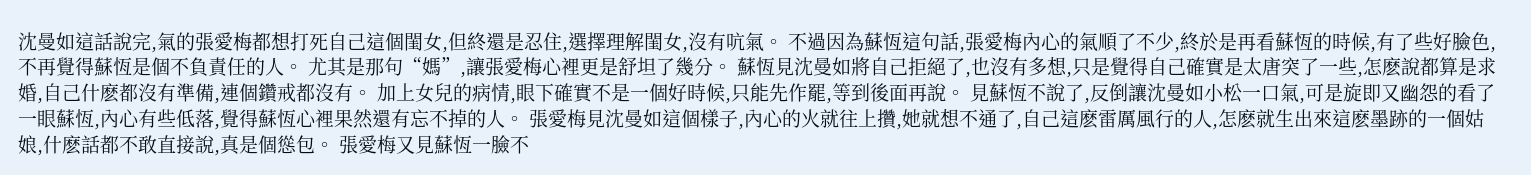沈曼如這話說完,氣的張愛梅都想打死自己這個閨女,但終還是忍住,選擇理解閨女,沒有吭氣。 不過因為蘇恆這句話,張愛梅內心的氣順了不少,終於是再看蘇恆的時候,有了些好臉色,不再覺得蘇恆是個不負責任的人。 尤其是那句“媽”,讓張愛梅心裡更是舒坦了幾分。 蘇恆見沈曼如將自己拒絕了,也沒有多想,只是覺得自己確實是太唐突了一些,怎麽說都算是求婚,自己什麽都沒有準備,連個鑽戒都沒有。 加上女兒的病情,眼下確實不是一個好時候,只能先作罷,等到後面再說。 見蘇恆不說了,反倒讓沈曼如小松一口氣,可是旋即又幽怨的看了一眼蘇恆,內心有些低落,覺得蘇恆心裡果然還有忘不掉的人。 張愛梅見沈曼如這個樣子,內心的火就往上攢,她就想不通了,自己這麽雷厲風行的人,怎麽就生出來這麽墨跡的一個姑娘,什麽話都不敢直接說,真是個慫包。 張愛梅又見蘇恆一臉不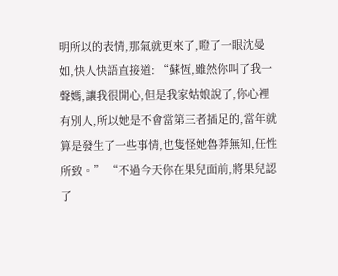明所以的表情,那氣就更來了,瞪了一眼沈曼如,快人快語直接道: “蘇恆,雖然你叫了我一聲媽,讓我很開心,但是我家姑娘說了,你心裡有別人,所以她是不會當第三者插足的,當年就算是發生了一些事情,也隻怪她魯莽無知,任性所致。” “不過今天你在果兒面前,將果兒認了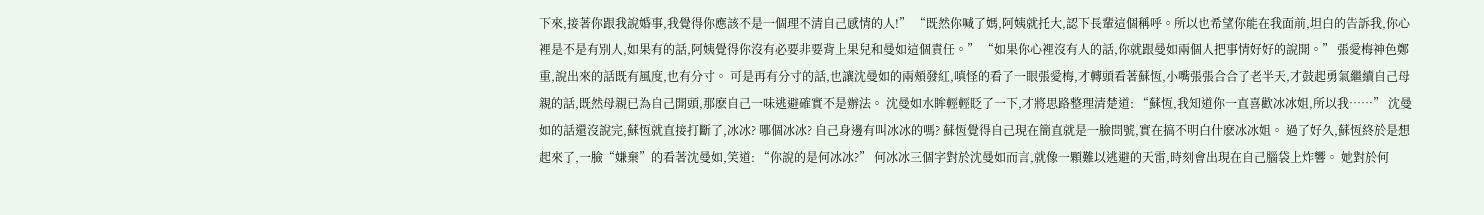下來,接著你跟我說婚事,我覺得你應該不是一個理不清自己感情的人!” “既然你喊了媽,阿姨就托大,認下長輩這個稱呼。所以也希望你能在我面前,坦白的告訴我,你心裡是不是有別人,如果有的話,阿姨覺得你沒有必要非要背上果兒和曼如這個責任。” “如果你心裡沒有人的話,你就跟曼如兩個人把事情好好的說開。” 張愛梅神色鄭重,說出來的話既有風度,也有分寸。 可是再有分寸的話,也讓沈曼如的兩頰發紅,嗔怪的看了一眼張愛梅,才轉頭看著蘇恆,小嘴張張合合了老半天,才鼓起勇氣繼續自己母親的話,既然母親已為自己開頭,那麽自己一味逃避確實不是辦法。 沈曼如水眸輕輕眨了一下,才將思路整理清楚道: “蘇恆,我知道你一直喜歡冰冰姐,所以我……” 沈曼如的話還沒說完,蘇恆就直接打斷了,冰冰? 哪個冰冰? 自己身邊有叫冰冰的嗎? 蘇恆覺得自己現在簡直就是一臉問號,實在搞不明白什麽冰冰姐。 過了好久,蘇恆終於是想起來了,一臉“嫌棄”的看著沈曼如,笑道: “你說的是何冰冰?” 何冰冰三個字對於沈曼如而言,就像一顆難以逃避的天雷,時刻會出現在自己腦袋上炸響。 她對於何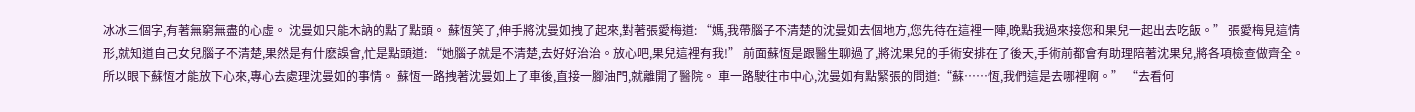冰冰三個字,有著無窮無盡的心虛。 沈曼如只能木訥的點了點頭。 蘇恆笑了,伸手將沈曼如拽了起來,對著張愛梅道: “媽,我帶腦子不清楚的沈曼如去個地方,您先待在這裡一陣,晚點我過來接您和果兒一起出去吃飯。” 張愛梅見這情形,就知道自己女兒腦子不清楚,果然是有什麽誤會,忙是點頭道: “她腦子就是不清楚,去好好治治。放心吧,果兒這裡有我!” 前面蘇恆是跟醫生聊過了,將沈果兒的手術安排在了後天,手術前都會有助理陪著沈果兒,將各項檢查做齊全。 所以眼下蘇恆才能放下心來,專心去處理沈曼如的事情。 蘇恆一路拽著沈曼如上了車後,直接一腳油門,就離開了醫院。 車一路駛往市中心,沈曼如有點緊張的問道:“蘇……恆,我們這是去哪裡啊。” “去看何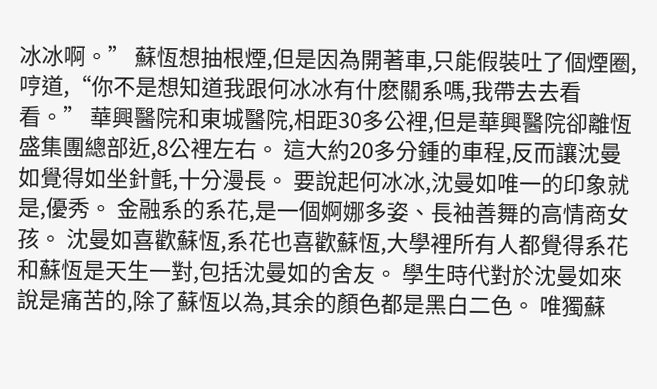冰冰啊。” 蘇恆想抽根煙,但是因為開著車,只能假裝吐了個煙圈,哼道,“你不是想知道我跟何冰冰有什麽關系嗎,我帶去去看看。” 華興醫院和東城醫院,相距30多公裡,但是華興醫院卻離恆盛集團總部近,8公裡左右。 這大約20多分鍾的車程,反而讓沈曼如覺得如坐針氈,十分漫長。 要說起何冰冰,沈曼如唯一的印象就是,優秀。 金融系的系花,是一個婀娜多姿、長袖善舞的高情商女孩。 沈曼如喜歡蘇恆,系花也喜歡蘇恆,大學裡所有人都覺得系花和蘇恆是天生一對,包括沈曼如的舍友。 學生時代對於沈曼如來說是痛苦的,除了蘇恆以為,其余的顏色都是黑白二色。 唯獨蘇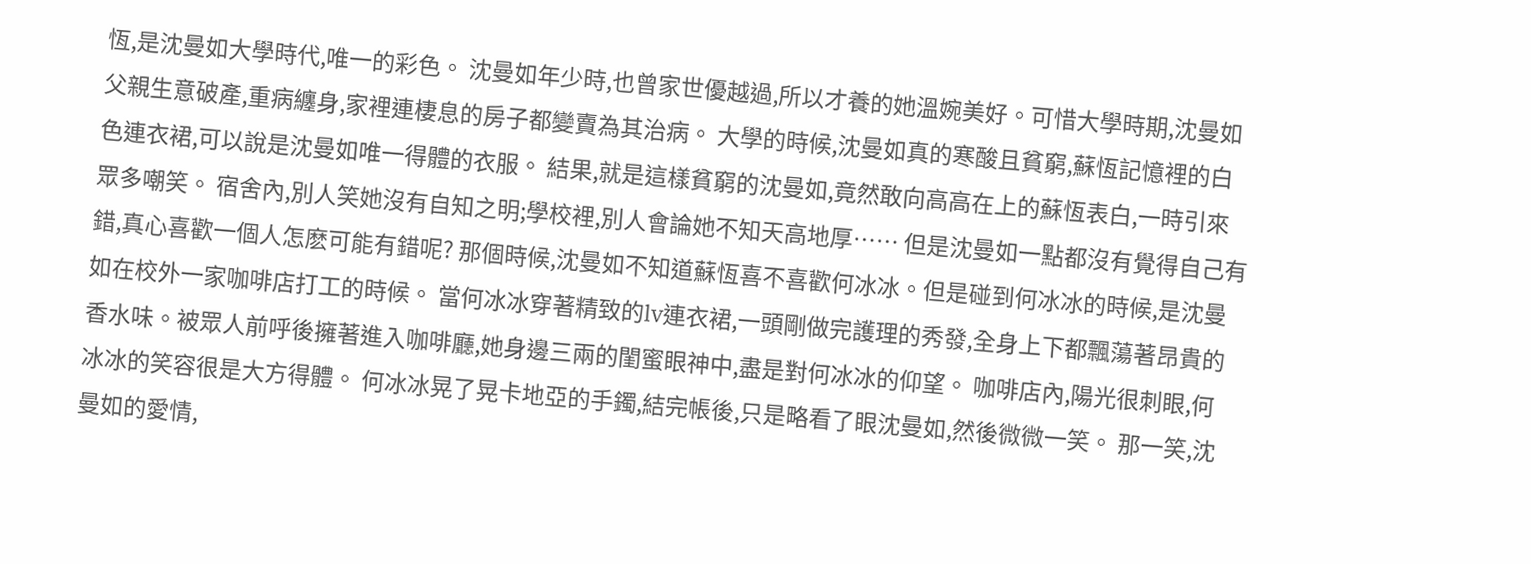恆,是沈曼如大學時代,唯一的彩色。 沈曼如年少時,也曾家世優越過,所以才養的她溫婉美好。可惜大學時期,沈曼如父親生意破產,重病纏身,家裡連棲息的房子都變賣為其治病。 大學的時候,沈曼如真的寒酸且貧窮,蘇恆記憶裡的白色連衣裙,可以說是沈曼如唯一得體的衣服。 結果,就是這樣貧窮的沈曼如,竟然敢向高高在上的蘇恆表白,一時引來眾多嘲笑。 宿舍內,別人笑她沒有自知之明;學校裡,別人會論她不知天高地厚…… 但是沈曼如一點都沒有覺得自己有錯,真心喜歡一個人怎麽可能有錯呢? 那個時候,沈曼如不知道蘇恆喜不喜歡何冰冰。但是碰到何冰冰的時候,是沈曼如在校外一家咖啡店打工的時候。 當何冰冰穿著精致的lv連衣裙,一頭剛做完護理的秀發,全身上下都飄蕩著昂貴的香水味。被眾人前呼後擁著進入咖啡廳,她身邊三兩的閨蜜眼神中,盡是對何冰冰的仰望。 咖啡店內,陽光很刺眼,何冰冰的笑容很是大方得體。 何冰冰晃了晃卡地亞的手鐲,結完帳後,只是略看了眼沈曼如,然後微微一笑。 那一笑,沈曼如的愛情,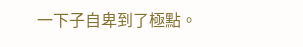一下子自卑到了極點。